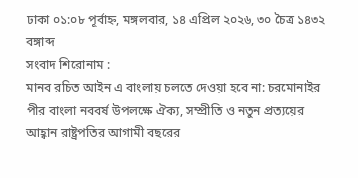ঢাকা ০১:০৮ পূর্বাহ্ন, মঙ্গলবার, ১৪ এপ্রিল ২০২৬, ৩০ চৈত্র ১৪৩২ বঙ্গাব্দ
সংবাদ শিরোনাম :
মানব রচিত আইন এ বাংলায় চলতে দেওয়া হবে না: চরমোনাইর পীর বাংলা নববর্ষ উপলক্ষে ঐক্য, সম্প্রীতি ও নতুন প্রত্যয়ের আহ্বান রাষ্ট্রপতির আগামী বছরের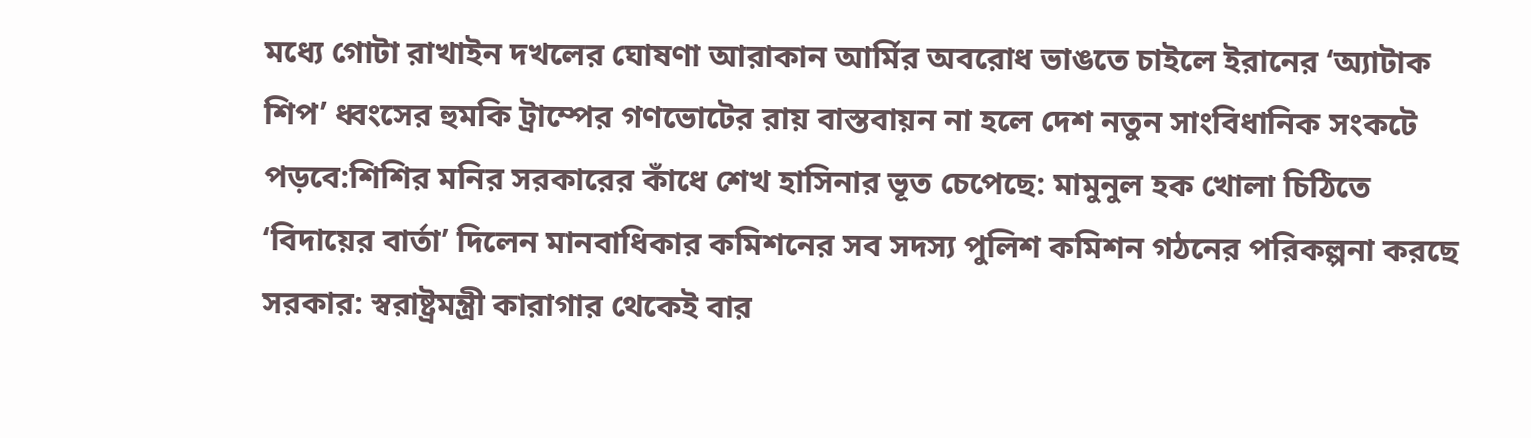মধ্যে গোটা রাখাইন দখলের ঘোষণা আরাকান আর্মির অবরোধ ভাঙতে চাইলে ইরানের ‘অ্যাটাক শিপ’ ধ্বংসের হুমকি ট্রাম্পের গণভোটের রায় বাস্তবায়ন না হলে দেশ নতুন সাংবিধানিক সংকটে পড়বে:শিশির মনির সরকারের কাঁধে শেখ হাসিনার ভূত চেপেছে: মামুনুল হক খোলা চিঠিতে ‘বিদায়ের বার্তা’ দিলেন মানবাধিকার কমিশনের সব সদস্য পুলিশ কমিশন গঠনের পরিকল্পনা করছে সরকার: স্বরাষ্ট্রমন্ত্রী কারাগার থেকেই বার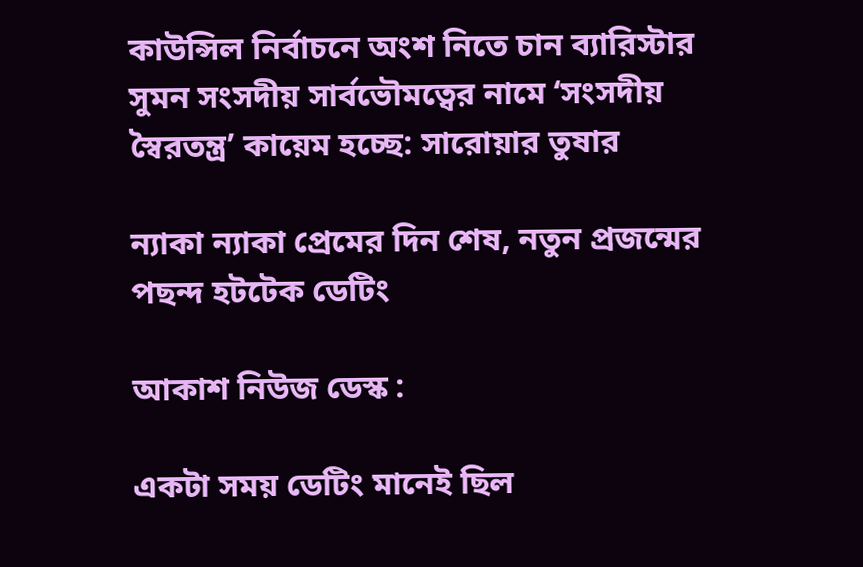কাউন্সিল নির্বাচনে অংশ নিতে চান ব্যারিস্টার সুমন সংসদীয় সার্বভৌমত্বের নামে ‘সংসদীয় স্বৈরতন্ত্র’ কায়েম হচ্ছে: সারোয়ার তুষার

ন্যাকা ন্যাকা প্রেমের দিন শেষ, নতুন প্রজন্মের পছন্দ হটটেক ডেটিং

আকাশ নিউজ ডেস্ক :

একটা সময় ডেটিং মানেই ছিল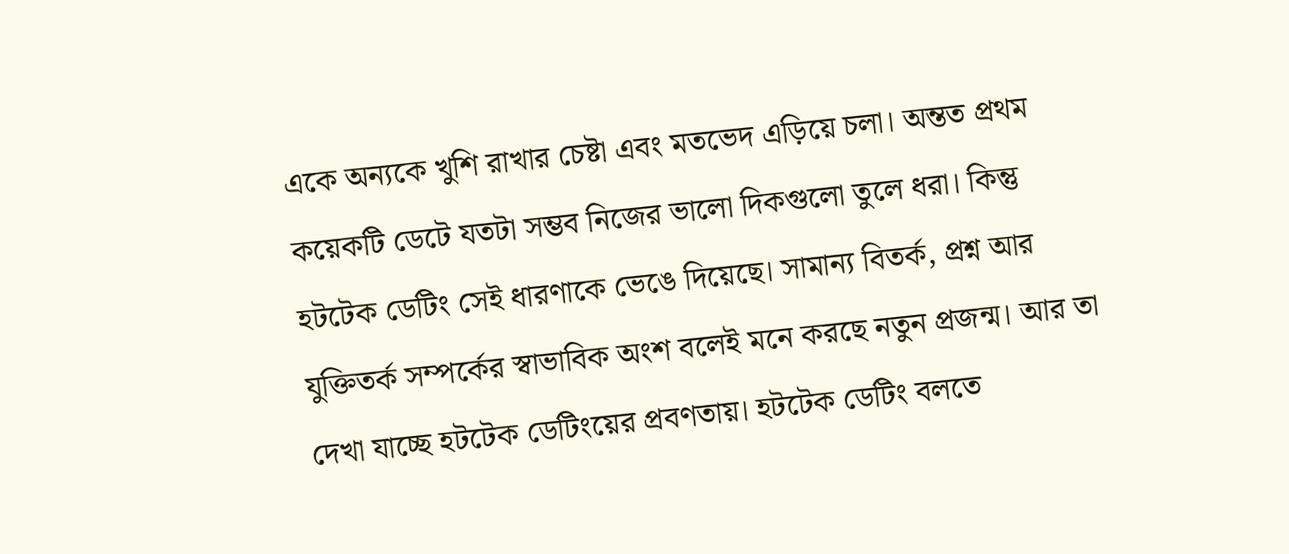একে অন্যকে খুশি রাখার চেষ্টা এবং মতভেদ এড়িয়ে চলা। অন্তত প্রথম কয়েকটি ডেটে যতটা সম্ভব নিজের ভালো দিকগুলো তুলে ধরা। কিন্তু হটটেক ডেটিং সেই ধারণাকে ভেঙে দিয়েছে। সামান্য বিতর্ক, প্রশ্ন আর যুক্তিতর্ক সম্পর্কের স্বাভাবিক অংশ বলেই মনে করছে নতুন প্রজন্ম। আর তা দেখা যাচ্ছে হটটেক ডেটিংয়ের প্রবণতায়। হটটেক ডেটিং বলতে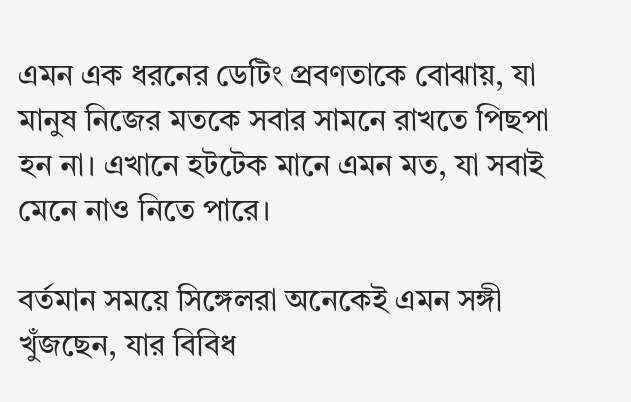এমন এক ধরনের ডেটিং প্রবণতাকে বোঝায়, যা মানুষ নিজের মতকে সবার সামনে রাখতে পিছপা হন না। এখানে হটটেক মানে এমন মত, যা সবাই মেনে নাও নিতে পারে।

বর্তমান সময়ে সিঙ্গেলরা অনেকেই এমন সঙ্গী খুঁজছেন, যার বিবিধ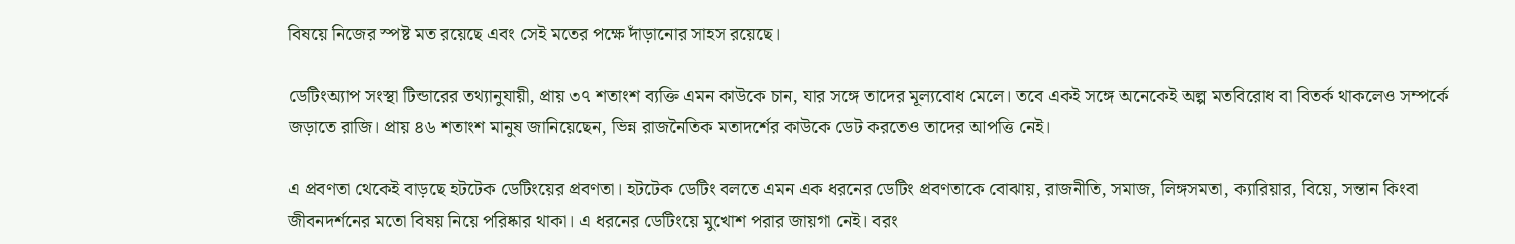বিষয়ে নিজের স্পষ্ট মত রয়েছে এবং সেই মতের পক্ষে দাঁড়ানোর সাহস রয়েছে।

ডেটিংঅ্যাপ সংস্থা টিন্ডারের তথ্যানুযায়ী, প্রায় ৩৭ শতাংশ ব্যক্তি এমন কাউকে চান, যার সঙ্গে তাদের মূল্যবোধ মেলে। তবে একই সঙ্গে অনেকেই অল্প মতবিরোধ বা বিতর্ক থাকলেও সম্পর্কে জড়াতে রাজি। প্রায় ৪৬ শতাংশ মানুষ জানিয়েছেন, ভিন্ন রাজনৈতিক মতাদর্শের কাউকে ডেট করতেও তাদের আপত্তি নেই।

এ প্রবণতা থেকেই বাড়ছে হটটেক ডেটিংয়ের প্রবণতা। হটটেক ডেটিং বলতে এমন এক ধরনের ডেটিং প্রবণতাকে বোঝায়, রাজনীতি, সমাজ, লিঙ্গসমতা, ক্যারিয়ার, বিয়ে, সন্তান কিংবা জীবনদর্শনের মতো বিষয় নিয়ে পরিষ্কার থাকা। এ ধরনের ডেটিংয়ে মুখোশ পরার জায়গা নেই। বরং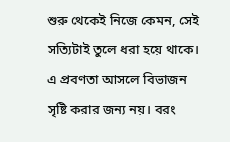শুরু থেকেই নিজে কেমন, সেই সত্যিটাই তুলে ধরা হয়ে থাকে। এ প্রবণতা আসলে বিভাজন সৃষ্টি করার জন্য নয়। বরং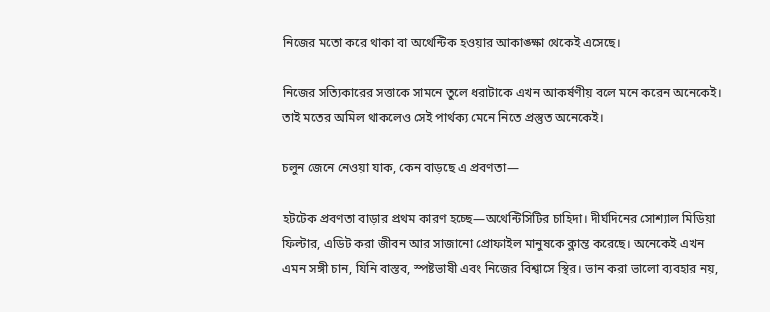নিজের মতো করে থাকা বা অথেন্টিক হওয়ার আকাঙ্ক্ষা থেকেই এসেছে।

নিজের সত্যিকারের সত্তাকে সামনে তুলে ধরাটাকে এখন আকর্ষণীয় বলে মনে করেন অনেকেই। তাই মতের অমিল থাকলেও সেই পার্থক্য মেনে নিতে প্রস্তুত অনেকেই।

চলুন জেনে নেওয়া যাক, কেন বাড়ছে এ প্রবণতা—

হটটেক প্রবণতা বাড়ার প্রথম কারণ হচ্ছে—অথেন্টিসিটির চাহিদা। দীর্ঘদিনের সোশ্যাল মিডিয়া ফিল্টার, এডিট করা জীবন আর সাজানো প্রোফাইল মানুষকে ক্লান্ত করেছে। অনেকেই এখন এমন সঙ্গী চান, যিনি বাস্তব, স্পষ্টভাষী এবং নিজের বিশ্বাসে স্থির। ভান করা ভালো ব্যবহার নয়,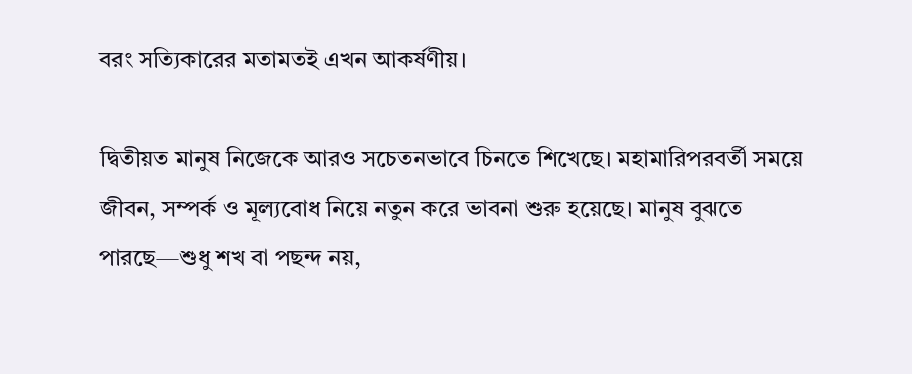বরং সত্যিকারের মতামতই এখন আকর্ষণীয়।

দ্বিতীয়ত মানুষ নিজেকে আরও সচেতনভাবে চিনতে শিখেছে। মহামারিপরবর্তী সময়ে জীবন, সম্পর্ক ও মূল্যবোধ নিয়ে নতুন করে ভাবনা শুরু হয়েছে। মানুষ বুঝতে পারছে—শুধু শখ বা পছন্দ নয়,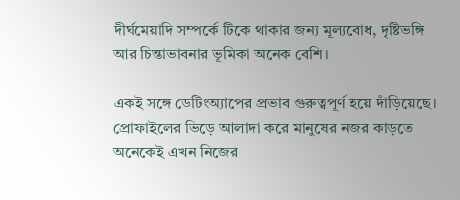দীর্ঘমেয়াদি সম্পর্কে টিকে থাকার জন্য মূল্যবোধ, দৃষ্টিভঙ্গি আর চিন্তাভাবনার ভূমিকা অনেক বেশি।

একই সঙ্গে ডেটিংঅ্যাপের প্রভাব গুরুত্বপূর্ণ হয়ে দাঁড়িয়েছে। প্রোফাইলের ভিড়ে আলাদা করে মানুষের নজর কাড়তে অনেকেই এখন নিজের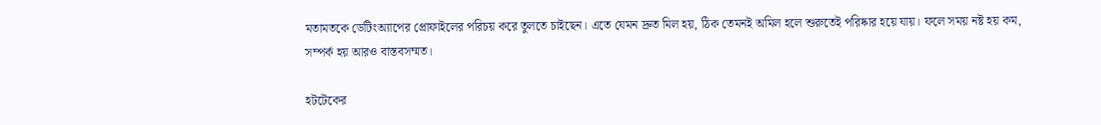মতামতকে ডেটিংঅ্যাপের প্রোফাইলের পরিচয় করে তুলতে চাইছেন। এতে যেমন দ্রুত মিল হয়, ঠিক তেমনই অমিল হলে শুরুতেই পরিষ্কার হয়ে যায়। ফলে সময় নষ্ট হয় কম, সম্পর্ক হয় আরও বাস্তবসম্মত।

হটটেকের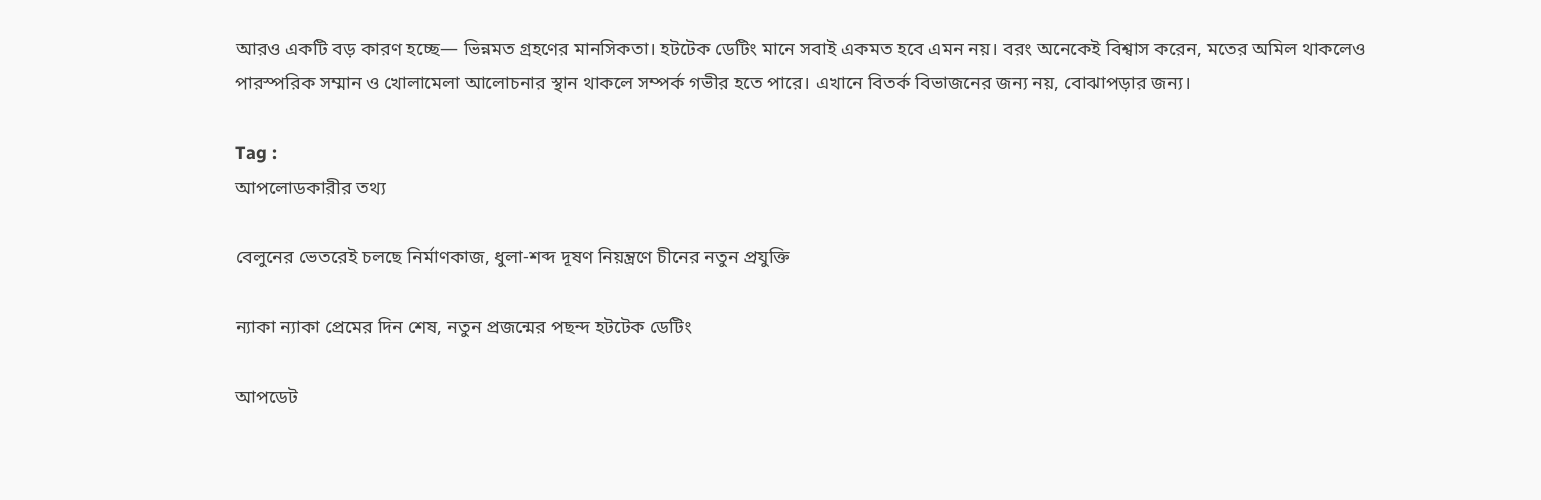আরও একটি বড় কারণ হচ্ছে— ভিন্নমত গ্রহণের মানসিকতা। হটটেক ডেটিং মানে সবাই একমত হবে এমন নয়। বরং অনেকেই বিশ্বাস করেন, মতের অমিল থাকলেও পারস্পরিক সম্মান ও খোলামেলা আলোচনার স্থান থাকলে সম্পর্ক গভীর হতে পারে। এখানে বিতর্ক বিভাজনের জন্য নয়, বোঝাপড়ার জন্য।

Tag :
আপলোডকারীর তথ্য

বেলুনের ভেতরেই চলছে নির্মাণকাজ, ধুলা-শব্দ দূষণ নিয়ন্ত্রণে চীনের নতুন প্রযুক্তি

ন্যাকা ন্যাকা প্রেমের দিন শেষ, নতুন প্রজন্মের পছন্দ হটটেক ডেটিং

আপডেট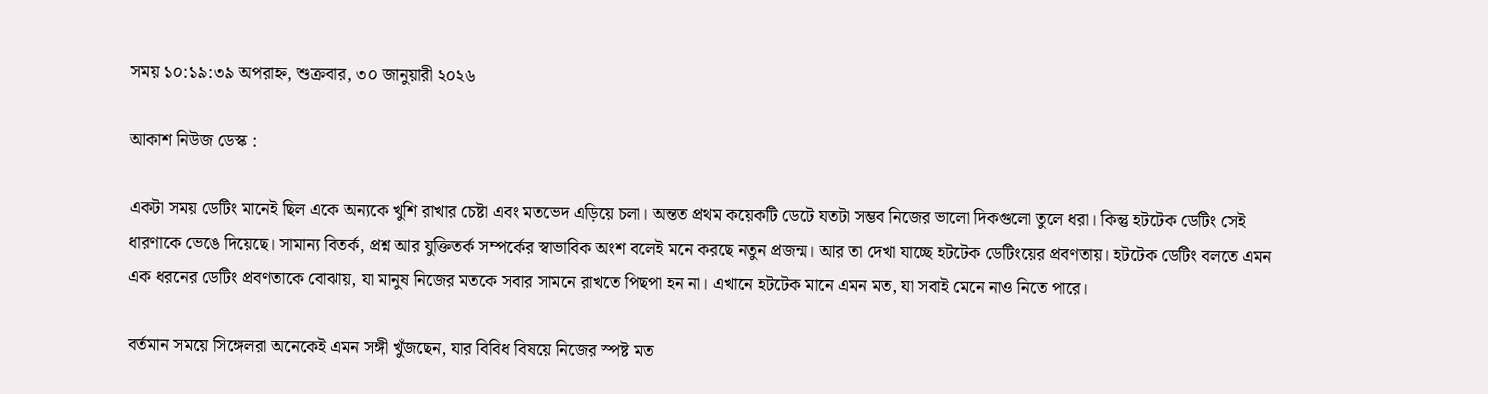সময় ১০:১৯:৩৯ অপরাহ্ন, শুক্রবার, ৩০ জানুয়ারী ২০২৬

আকাশ নিউজ ডেস্ক :

একটা সময় ডেটিং মানেই ছিল একে অন্যকে খুশি রাখার চেষ্টা এবং মতভেদ এড়িয়ে চলা। অন্তত প্রথম কয়েকটি ডেটে যতটা সম্ভব নিজের ভালো দিকগুলো তুলে ধরা। কিন্তু হটটেক ডেটিং সেই ধারণাকে ভেঙে দিয়েছে। সামান্য বিতর্ক, প্রশ্ন আর যুক্তিতর্ক সম্পর্কের স্বাভাবিক অংশ বলেই মনে করছে নতুন প্রজন্ম। আর তা দেখা যাচ্ছে হটটেক ডেটিংয়ের প্রবণতায়। হটটেক ডেটিং বলতে এমন এক ধরনের ডেটিং প্রবণতাকে বোঝায়, যা মানুষ নিজের মতকে সবার সামনে রাখতে পিছপা হন না। এখানে হটটেক মানে এমন মত, যা সবাই মেনে নাও নিতে পারে।

বর্তমান সময়ে সিঙ্গেলরা অনেকেই এমন সঙ্গী খুঁজছেন, যার বিবিধ বিষয়ে নিজের স্পষ্ট মত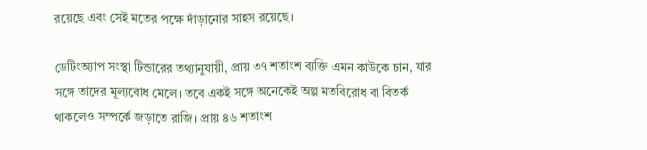রয়েছে এবং সেই মতের পক্ষে দাঁড়ানোর সাহস রয়েছে।

ডেটিংঅ্যাপ সংস্থা টিন্ডারের তথ্যানুযায়ী, প্রায় ৩৭ শতাংশ ব্যক্তি এমন কাউকে চান, যার সঙ্গে তাদের মূল্যবোধ মেলে। তবে একই সঙ্গে অনেকেই অল্প মতবিরোধ বা বিতর্ক থাকলেও সম্পর্কে জড়াতে রাজি। প্রায় ৪৬ শতাংশ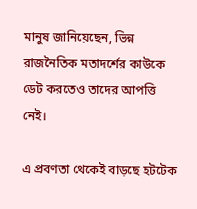মানুষ জানিয়েছেন, ভিন্ন রাজনৈতিক মতাদর্শের কাউকে ডেট করতেও তাদের আপত্তি নেই।

এ প্রবণতা থেকেই বাড়ছে হটটেক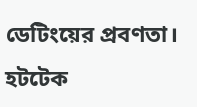ডেটিংয়ের প্রবণতা। হটটেক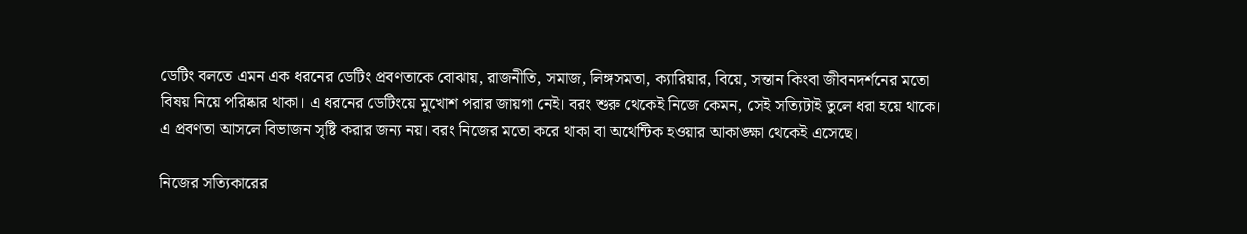ডেটিং বলতে এমন এক ধরনের ডেটিং প্রবণতাকে বোঝায়, রাজনীতি, সমাজ, লিঙ্গসমতা, ক্যারিয়ার, বিয়ে, সন্তান কিংবা জীবনদর্শনের মতো বিষয় নিয়ে পরিষ্কার থাকা। এ ধরনের ডেটিংয়ে মুখোশ পরার জায়গা নেই। বরং শুরু থেকেই নিজে কেমন, সেই সত্যিটাই তুলে ধরা হয়ে থাকে। এ প্রবণতা আসলে বিভাজন সৃষ্টি করার জন্য নয়। বরং নিজের মতো করে থাকা বা অথেন্টিক হওয়ার আকাঙ্ক্ষা থেকেই এসেছে।

নিজের সত্যিকারের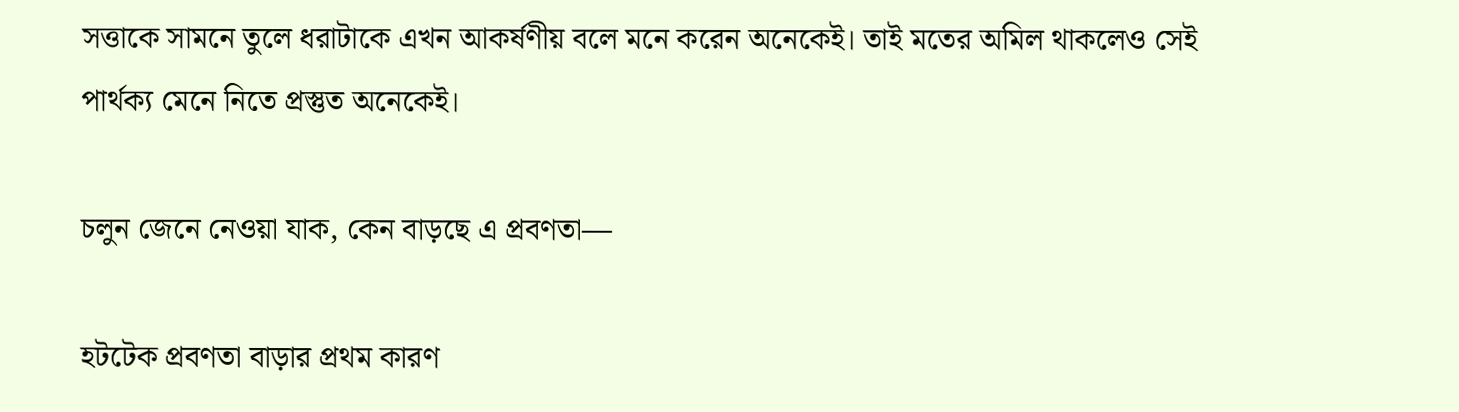সত্তাকে সামনে তুলে ধরাটাকে এখন আকর্ষণীয় বলে মনে করেন অনেকেই। তাই মতের অমিল থাকলেও সেই পার্থক্য মেনে নিতে প্রস্তুত অনেকেই।

চলুন জেনে নেওয়া যাক, কেন বাড়ছে এ প্রবণতা—

হটটেক প্রবণতা বাড়ার প্রথম কারণ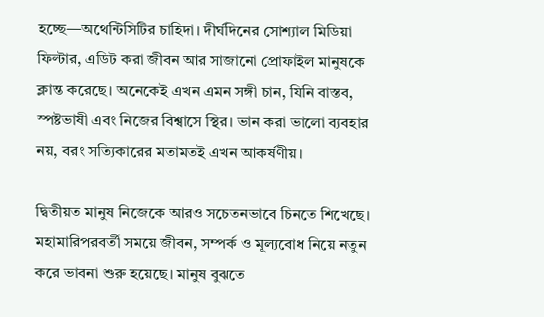হচ্ছে—অথেন্টিসিটির চাহিদা। দীর্ঘদিনের সোশ্যাল মিডিয়া ফিল্টার, এডিট করা জীবন আর সাজানো প্রোফাইল মানুষকে ক্লান্ত করেছে। অনেকেই এখন এমন সঙ্গী চান, যিনি বাস্তব, স্পষ্টভাষী এবং নিজের বিশ্বাসে স্থির। ভান করা ভালো ব্যবহার নয়, বরং সত্যিকারের মতামতই এখন আকর্ষণীয়।

দ্বিতীয়ত মানুষ নিজেকে আরও সচেতনভাবে চিনতে শিখেছে। মহামারিপরবর্তী সময়ে জীবন, সম্পর্ক ও মূল্যবোধ নিয়ে নতুন করে ভাবনা শুরু হয়েছে। মানুষ বুঝতে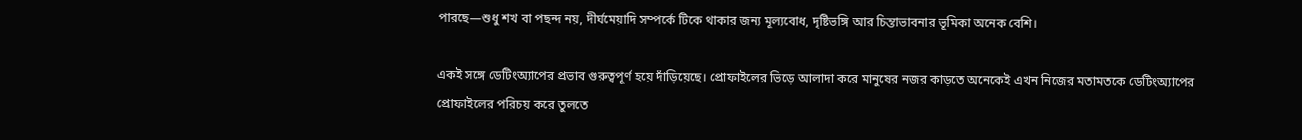পারছে—শুধু শখ বা পছন্দ নয়, দীর্ঘমেয়াদি সম্পর্কে টিকে থাকার জন্য মূল্যবোধ, দৃষ্টিভঙ্গি আর চিন্তাভাবনার ভূমিকা অনেক বেশি।

একই সঙ্গে ডেটিংঅ্যাপের প্রভাব গুরুত্বপূর্ণ হয়ে দাঁড়িয়েছে। প্রোফাইলের ভিড়ে আলাদা করে মানুষের নজর কাড়তে অনেকেই এখন নিজের মতামতকে ডেটিংঅ্যাপের প্রোফাইলের পরিচয় করে তুলতে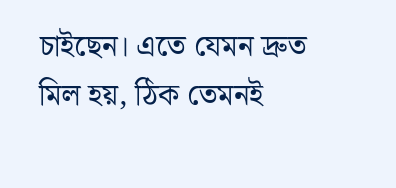চাইছেন। এতে যেমন দ্রুত মিল হয়, ঠিক তেমনই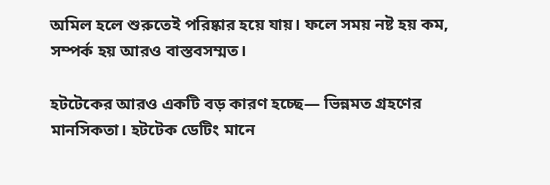অমিল হলে শুরুতেই পরিষ্কার হয়ে যায়। ফলে সময় নষ্ট হয় কম, সম্পর্ক হয় আরও বাস্তবসম্মত।

হটটেকের আরও একটি বড় কারণ হচ্ছে— ভিন্নমত গ্রহণের মানসিকতা। হটটেক ডেটিং মানে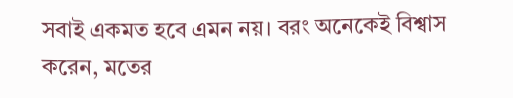সবাই একমত হবে এমন নয়। বরং অনেকেই বিশ্বাস করেন, মতের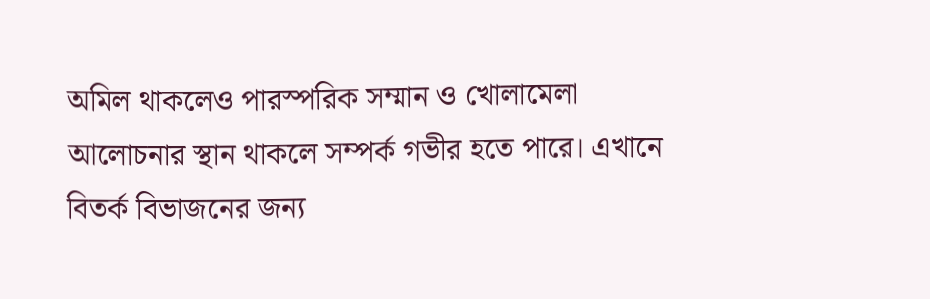অমিল থাকলেও পারস্পরিক সম্মান ও খোলামেলা আলোচনার স্থান থাকলে সম্পর্ক গভীর হতে পারে। এখানে বিতর্ক বিভাজনের জন্য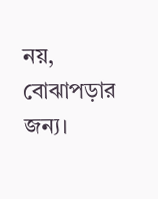নয়, বোঝাপড়ার জন্য।